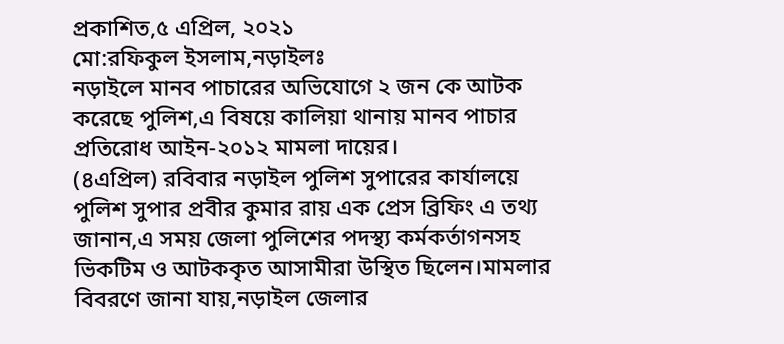প্রকাশিত,৫ এপ্রিল, ২০২১
মো:রফিকুল ইসলাম,নড়াইলঃ
নড়াইলে মানব পাচারের অভিযোগে ২ জন কে আটক করেছে পুলিশ,এ বিষয়ে কালিয়া থানায় মানব পাচার প্রতিরোধ আইন-২০১২ মামলা দায়ের।
(৪এপ্রিল) রবিবার নড়াইল পুলিশ সুপারের কার্যালয়ে পুলিশ সুপার প্রবীর কুমার রায় এক প্রেস ব্রিফিং এ তথ্য জানান,এ সময় জেলা পুলিশের পদস্থ্য কর্মকর্তাগনসহ ভিকটিম ও আটককৃত আসামীরা উস্থিত ছিলেন।মামলার বিবরণে জানা যায়,নড়াইল জেলার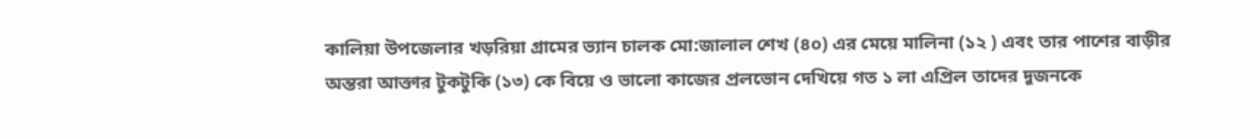কালিয়া উপজেলার খড়রিয়া গ্রামের ভ্যান চালক মো:জালাল শেখ (৪০) এর মেয়ে মালিনা (১২ ) এবং তার পাশের বাড়ীর অন্তরা আক্তার টুকটুকি (১৩) কে বিয়ে ও ভালো কাজের প্রলভোন দেখিয়ে গত ১ লা এপ্রিল তাদের দুজনকে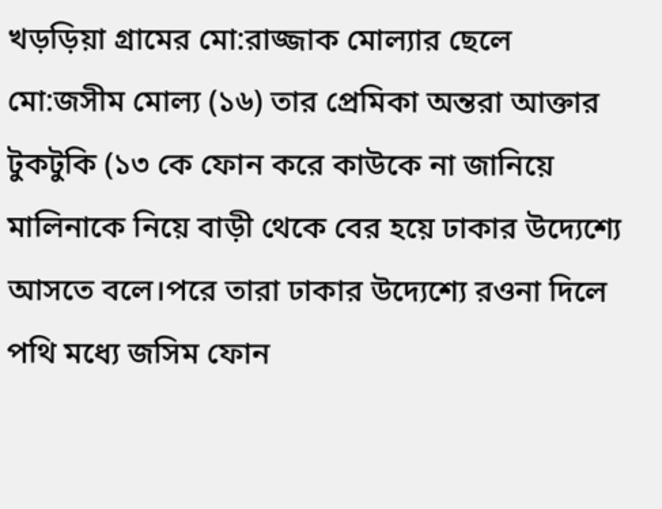খড়ড়িয়া গ্রামের মো:রাজ্জাক মোল্যার ছেলে মো:জসীম মোল্য (১৬) তার প্রেমিকা অন্তরা আক্তার টুকটুকি (১৩ কে ফোন করে কাউকে না জানিয়ে মালিনাকে নিয়ে বাড়ী থেকে বের হয়ে ঢাকার উদ্যেশ্যে আসতে বলে।পরে তারা ঢাকার উদ্যেশ্যে রওনা দিলে পথি মধ্যে জসিম ফোন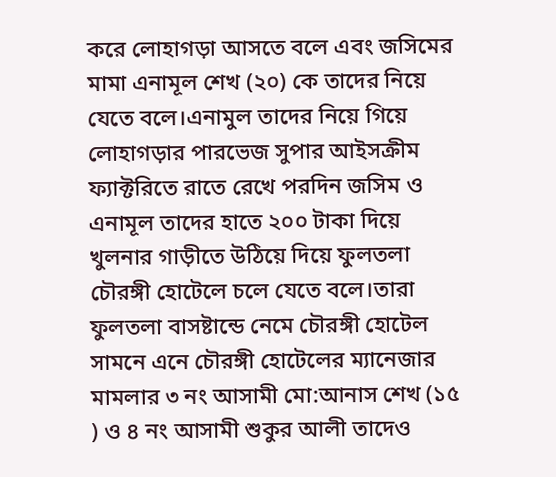করে লোহাগড়া আসতে বলে এবং জসিমের মামা এনামূল শেখ (২০) কে তাদের নিয়ে যেতে বলে।এনামুল তাদের নিয়ে গিয়ে লোহাগড়ার পারভেজ সুপার আইসক্রীম ফ্যাক্টরিতে রাতে রেখে পরদিন জসিম ও এনামূল তাদের হাতে ২০০ টাকা দিয়ে খুলনার গাড়ীতে উঠিয়ে দিয়ে ফুলতলা চৌরঙ্গী হোটেলে চলে যেতে বলে।তারা ফুলতলা বাসষ্টান্ডে নেমে চৌরঙ্গী হোটেল সামনে এনে চৌরঙ্গী হোটেলের ম্যানেজার মামলার ৩ নং আসামী মো:আনাস শেখ (১৫ ) ও ৪ নং আসামী শুকুর আলী তাদেও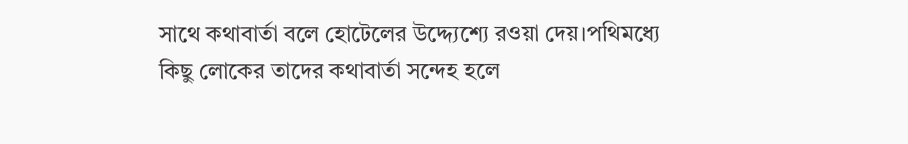সাথে কথাবার্তা বলে হোটেলের উদ্দ্যেশ্যে রওয়া দেয়।পথিমধ্যে কিছু লোকের তাদের কথাবার্তা সন্দেহ হলে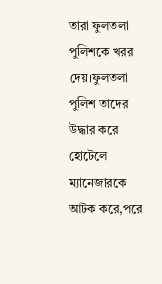তারা ফুলতলা পুলিশকে খরর দেয়।ফুলতলা পুলিশ তাদের উদ্ধার করে হোটেলে ম্যানেজারকে আটক করে,পরে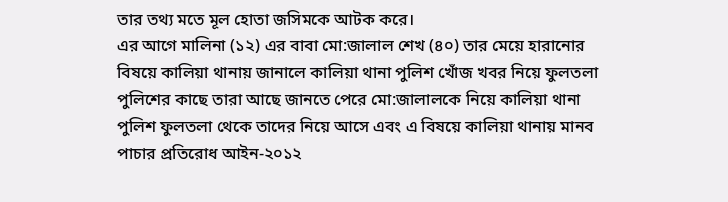তার তথ্য মতে মূল হোতা জসিমকে আটক করে।
এর আগে মালিনা (১২) এর বাবা মো:জালাল শেখ (৪০) তার মেয়ে হারানোর বিষয়ে কালিয়া থানায় জানালে কালিয়া থানা পুলিশ খোঁজ খবর নিয়ে ফুলতলা পুলিশের কাছে তারা আছে জানতে পেরে মো:জালালকে নিয়ে কালিয়া থানা পুলিশ ফুলতলা থেকে তাদের নিয়ে আসে এবং এ বিষয়ে কালিয়া থানায় মানব পাচার প্রতিরোধ আইন-২০১২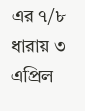এর ৭/৮ ধারায় ৩ এপ্রিল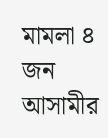মামলা ৪ জন আসামীর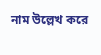নাম উল্লেখ করে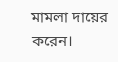মামলা দায়ের করেন।